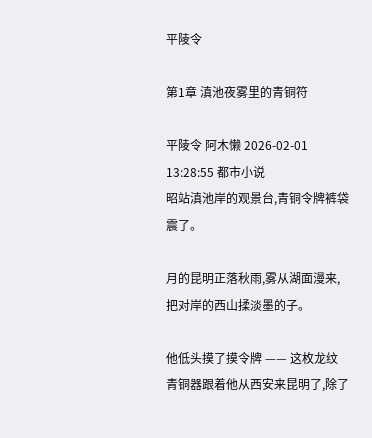平陵令

第1章 滇池夜雾里的青铜符

平陵令 阿木懒 2026-02-01 13:28:55 都市小说
昭站滇池岸的观景台,青铜令牌裤袋震了。

月的昆明正落秋雨,雾从湖面漫来,把对岸的西山揉淡墨的子。

他低头摸了摸令牌 —— 这枚龙纹青铜器跟着他从西安来昆明了,除了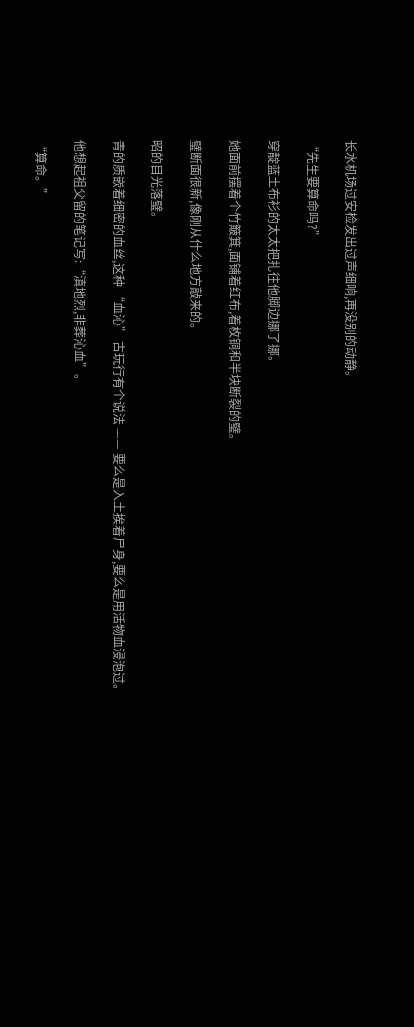长水机场过安检发出过声细响,再没别的动静。

“先生要算命吗?”

穿靛蓝土布衫的太太把扎往他脚边挪了挪。

她面前摆着个竹簸箕,面铺着红布,着枚铜和半块断裂的璧。

璧断面很新,像刚从什么地方敲来的。

昭的目光落璧。

青的质嵌着细密的血丝,这种 “血沁” 古玩行有个说法 —— 要么是入土挨着尸身,要么是用活物血浸泡过。

他想起祖父留的笔记写:“滇地烈,非葬沁血”。

“算命。”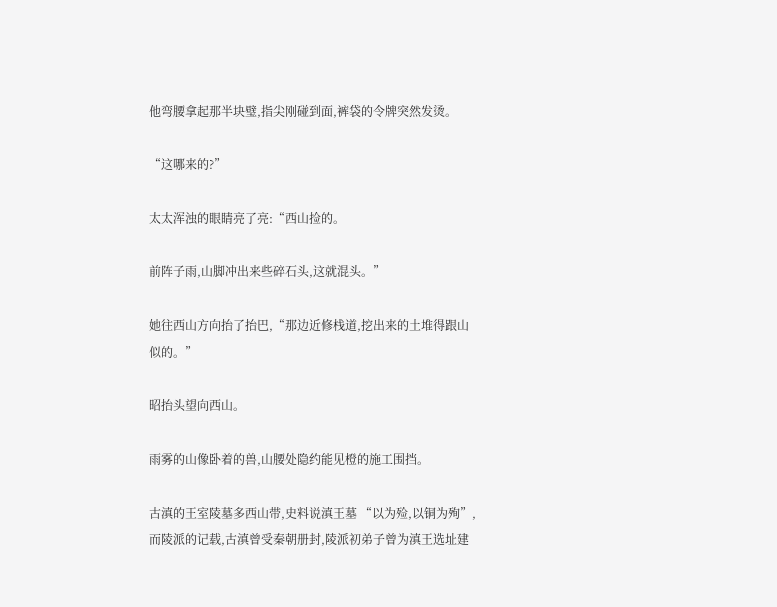他弯腰拿起那半块璧,指尖刚碰到面,裤袋的令牌突然发烫。

“这哪来的?”

太太浑浊的眼睛亮了亮:“西山捡的。

前阵子雨,山脚冲出来些碎石头,这就混头。”

她往西山方向抬了抬巴,“那边近修栈道,挖出来的土堆得跟山似的。”

昭抬头望向西山。

雨雾的山像卧着的兽,山腰处隐约能见橙的施工围挡。

古滇的王室陵墓多西山带,史料说滇王墓 “以为殓,以铜为殉”,而陵派的记载,古滇曾受秦朝册封,陵派初弟子曾为滇王选址建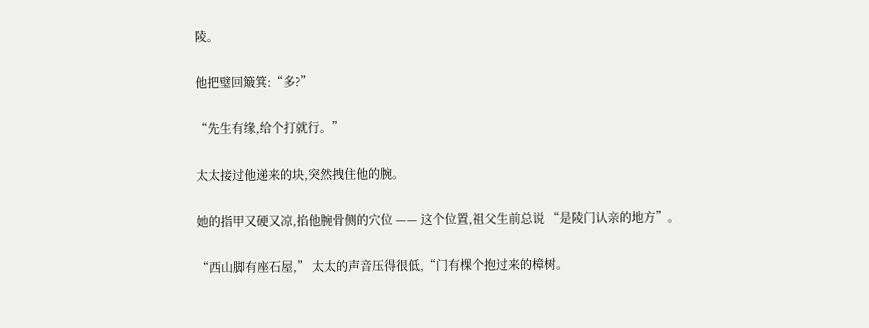陵。

他把璧回簸箕:“多?”

“先生有缘,给个打就行。”

太太接过他递来的块,突然拽住他的腕。

她的指甲又硬又凉,掐他腕骨侧的穴位 —— 这个位置,祖父生前总说 “是陵门认亲的地方”。

“西山脚有座石屋,” 太太的声音压得很低,“门有棵个抱过来的樟树。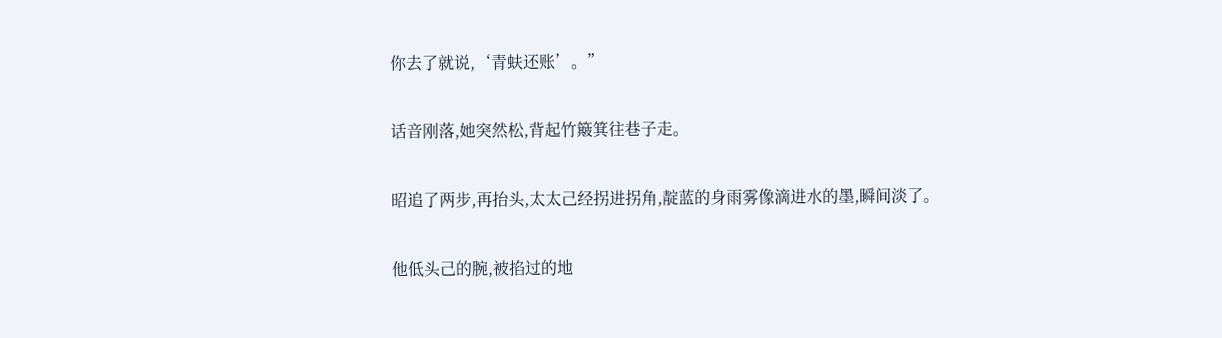你去了就说,‘青蚨还账’。”

话音刚落,她突然松,背起竹簸箕往巷子走。

昭追了两步,再抬头,太太己经拐进拐角,靛蓝的身雨雾像滴进水的墨,瞬间淡了。

他低头己的腕,被掐过的地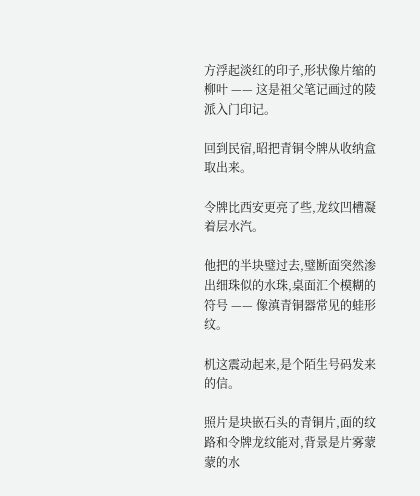方浮起淡红的印子,形状像片缩的柳叶 —— 这是祖父笔记画过的陵派入门印记。

回到民宿,昭把青铜令牌从收纳盒取出来。

令牌比西安更亮了些,龙纹凹槽凝着层水汽。

他把的半块璧过去,璧断面突然渗出细珠似的水珠,桌面汇个模糊的符号 —— 像滇青铜器常见的蛙形纹。

机这震动起来,是个陌生号码发来的信。

照片是块嵌石头的青铜片,面的纹路和令牌龙纹能对,背景是片雾蒙蒙的水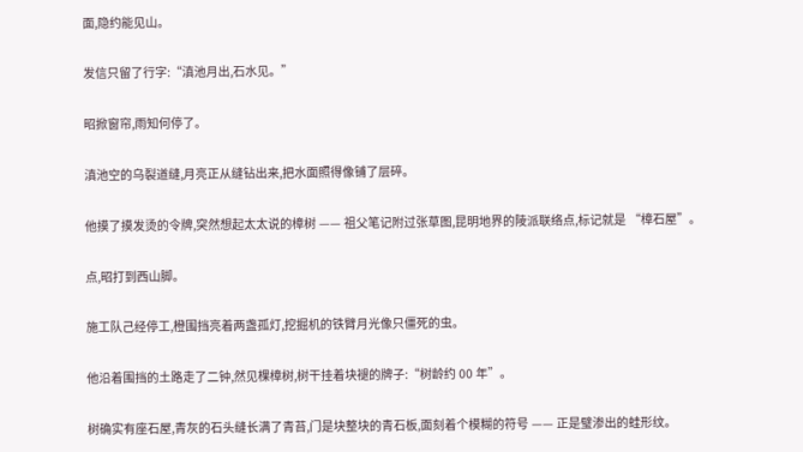面,隐约能见山。

发信只留了行字:“滇池月出,石水见。”

昭掀窗帘,雨知何停了。

滇池空的乌裂道缝,月亮正从缝钻出来,把水面照得像铺了层碎。

他摸了摸发烫的令牌,突然想起太太说的樟树 —— 祖父笔记附过张草图,昆明地界的陵派联络点,标记就是 “樟石屋”。

点,昭打到西山脚。

施工队己经停工,橙围挡亮着两盏孤灯,挖掘机的铁臂月光像只僵死的虫。

他沿着围挡的土路走了二钟,然见棵樟树,树干挂着块褪的牌子:“树龄约 00 年”。

树确实有座石屋,青灰的石头缝长满了青苔,门是块整块的青石板,面刻着个模糊的符号 —— 正是璧渗出的蛙形纹。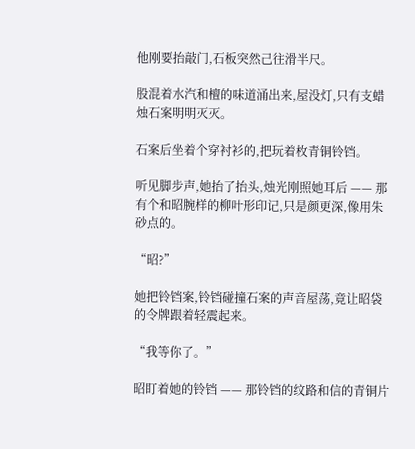他刚要抬敲门,石板突然己往滑半尺。

股混着水汽和檀的味道涌出来,屋没灯,只有支蜡烛石案明明灭灭。

石案后坐着个穿衬衫的,把玩着枚青铜铃铛。

听见脚步声,她抬了抬头,烛光刚照她耳后 —— 那有个和昭腕样的柳叶形印记,只是颜更深,像用朱砂点的。

“昭?”

她把铃铛案,铃铛碰撞石案的声音屋荡,竟让昭袋的令牌跟着轻震起来。

“我等你了。”

昭盯着她的铃铛 —— 那铃铛的纹路和信的青铜片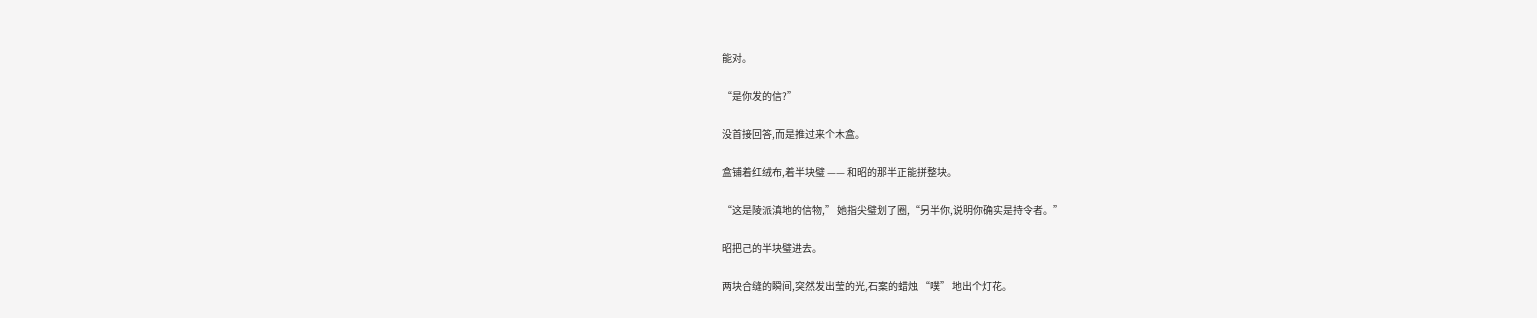能对。

“是你发的信?”

没首接回答,而是推过来个木盒。

盒铺着红绒布,着半块璧 —— 和昭的那半正能拼整块。

“这是陵派滇地的信物,” 她指尖璧划了圈,“另半你,说明你确实是持令者。”

昭把己的半块璧进去。

两块合缝的瞬间,突然发出莹的光,石案的蜡烛 “噗” 地出个灯花。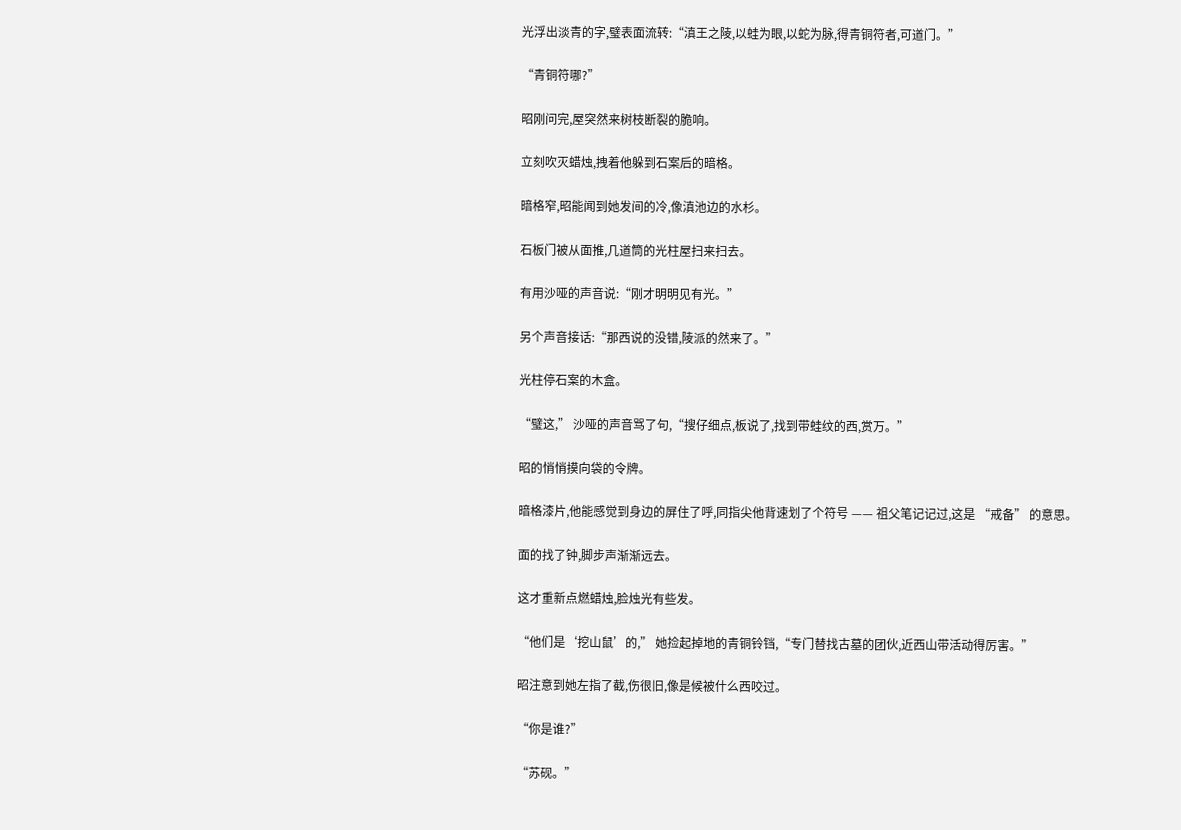光浮出淡青的字,璧表面流转:“滇王之陵,以蛙为眼,以蛇为脉,得青铜符者,可道门。”

“青铜符哪?”

昭刚问完,屋突然来树枝断裂的脆响。

立刻吹灭蜡烛,拽着他躲到石案后的暗格。

暗格窄,昭能闻到她发间的冷,像滇池边的水杉。

石板门被从面推,几道筒的光柱屋扫来扫去。

有用沙哑的声音说:“刚才明明见有光。”

另个声音接话:“那西说的没错,陵派的然来了。”

光柱停石案的木盒。

“璧这,” 沙哑的声音骂了句,“搜仔细点,板说了,找到带蛙纹的西,赏万。”

昭的悄悄摸向袋的令牌。

暗格漆片,他能感觉到身边的屏住了呼,同指尖他背速划了个符号 —— 祖父笔记记过,这是 “戒备” 的意思。

面的找了钟,脚步声渐渐远去。

这才重新点燃蜡烛,脸烛光有些发。

“他们是‘挖山鼠’的,” 她捡起掉地的青铜铃铛,“专门替找古墓的团伙,近西山带活动得厉害。”

昭注意到她左指了截,伤很旧,像是候被什么西咬过。

“你是谁?”

“苏砚。”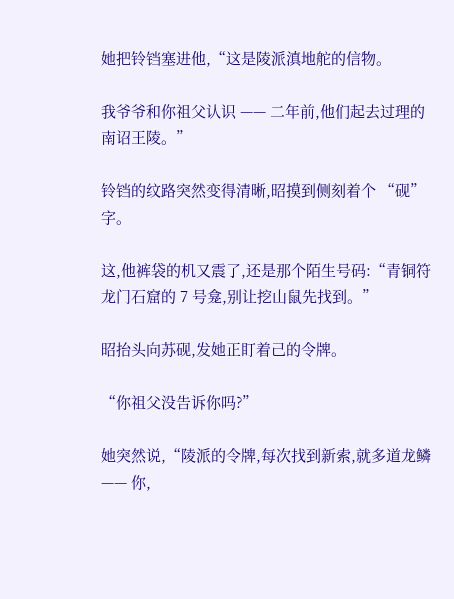她把铃铛塞进他,“这是陵派滇地舵的信物。

我爷爷和你祖父认识 —— 二年前,他们起去过理的南诏王陵。”

铃铛的纹路突然变得清晰,昭摸到侧刻着个 “砚” 字。

这,他裤袋的机又震了,还是那个陌生号码:“青铜符龙门石窟的 7 号龛,别让挖山鼠先找到。”

昭抬头向苏砚,发她正盯着己的令牌。

“你祖父没告诉你吗?”

她突然说,“陵派的令牌,每次找到新索,就多道龙鳞 —— 你,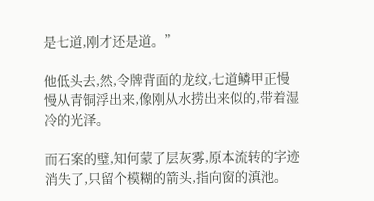是七道,刚才还是道。”

他低头去,然,令牌背面的龙纹,七道鳞甲正慢慢从青铜浮出来,像刚从水捞出来似的,带着湿冷的光泽。

而石案的璧,知何蒙了层灰雾,原本流转的字迹消失了,只留个模糊的箭头,指向窗的滇池。